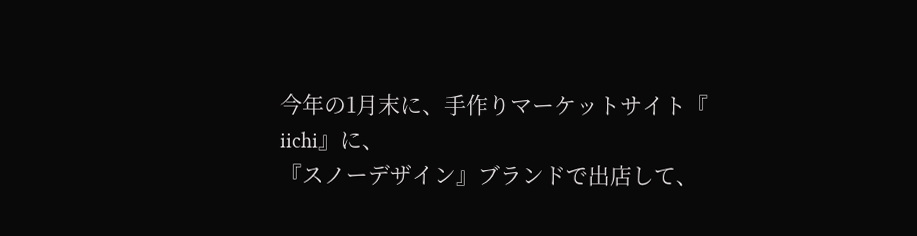今年の1月末に、手作りマーケットサイト『
iichi』に、
『スノーデザイン』ブランドで出店して、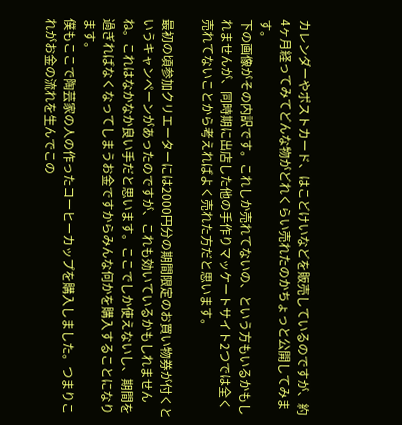カレンダーやポストカード、はこどけいなどを販売しているのですが、約4ヶ月経ってみてどんな物がどれくらい売れたのかちょっと公開してみます。
下の画像がその内訳です。これしか売れてないの、という方もいるかもしれませんが、同時期に出店した他の手作りマッケートサイト2つでは全く売れてないことから考えればよく売れた方だと思います。

最初の頃参加クリエーターには2000円分の期間限定のお買い物券が付くというキャンペーンがあったのですが、これも効いているかもしれませんね。これはなかなか良い手だと思います。ここでしか使えないし、期間を過ぎればなくなってしまうお金ですからみんな何かを購入することになります。
僕もここで陶芸家の人の作ったコーヒーカップを購入しました。つまりこれがお金の流れを生んでこの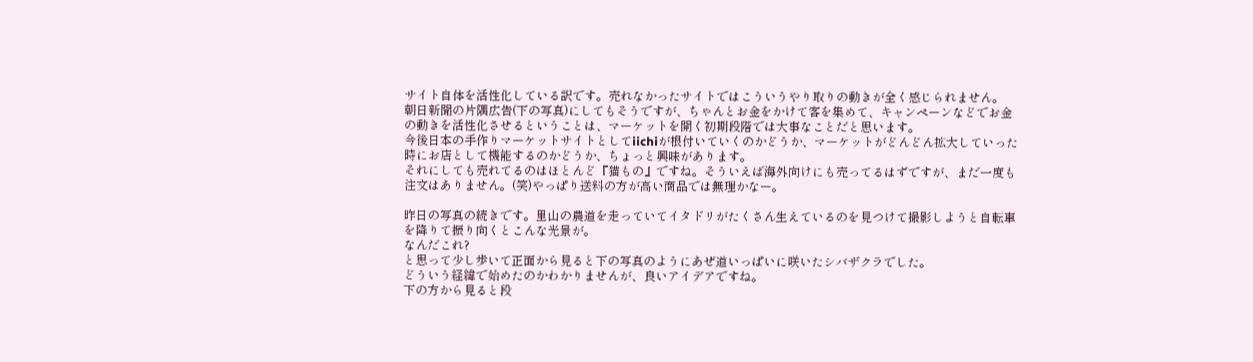サイト自体を活性化している訳です。売れなかったサイトではこういうやり取りの動きが全く感じられません。
朝日新聞の片隅広告(下の写真)にしてもそうですが、ちゃんとお金をかけて客を集めて、キャンペーンなどでお金の動きを活性化させるということは、マーケットを開く初期段階では大事なことだと思います。
今後日本の手作りマーケットサイトとしてiichiが根付いていくのかどうか、マーケットがどんどん拡大していった時にお店として機能するのかどうか、ちょっと興味があります。
それにしても売れてるのはほとんど『猫もの』ですね。そういえば海外向けにも売ってるはずですが、まだ一度も注文はありません。(笑)やっぱり送料の方が高い商品では無理かなー。

昨日の写真の続きです。里山の農道を走っていてイタドリがたくさん生えているのを見つけて撮影しようと自転車を降りて振り向くとこんな光景が。
なんだこれ?
と思って少し歩いて正面から見ると下の写真のようにあぜ道いっぱいに咲いたシバザクラでした。
どういう経緯で始めたのかわかりませんが、良いアイデアですね。
下の方から見ると段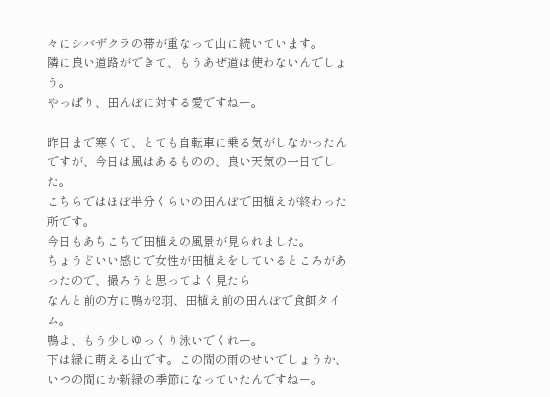々にシバザクラの帯が重なって山に続いています。
隣に良い道路ができて、もうあぜ道は使わないんでしょう。
やっぱり、田んぼに対する愛ですねー。

昨日まで寒くて、とても自転車に乗る気がしなかったんですが、今日は風はあるものの、良い天気の一日でした。
こちらではほぼ半分くらいの田んぼで田植えが終わった所です。
今日もあちこちで田植えの風景が見られました。
ちょうどいい感じで女性が田植えをしているところがあったので、撮ろうと思ってよく見たら
なんと前の方に鴨が2羽、田植え前の田んぼで食餌タイム。
鴨よ、もう少しゆっくり泳いでくれー。
下は緑に萌える山です。この間の雨のせいでしょうか、いつの間にか新緑の季節になっていたんですねー。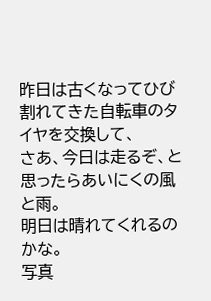昨日は古くなってひび割れてきた自転車のタイヤを交換して、
さあ、今日は走るぞ、と思ったらあいにくの風と雨。
明日は晴れてくれるのかな。
写真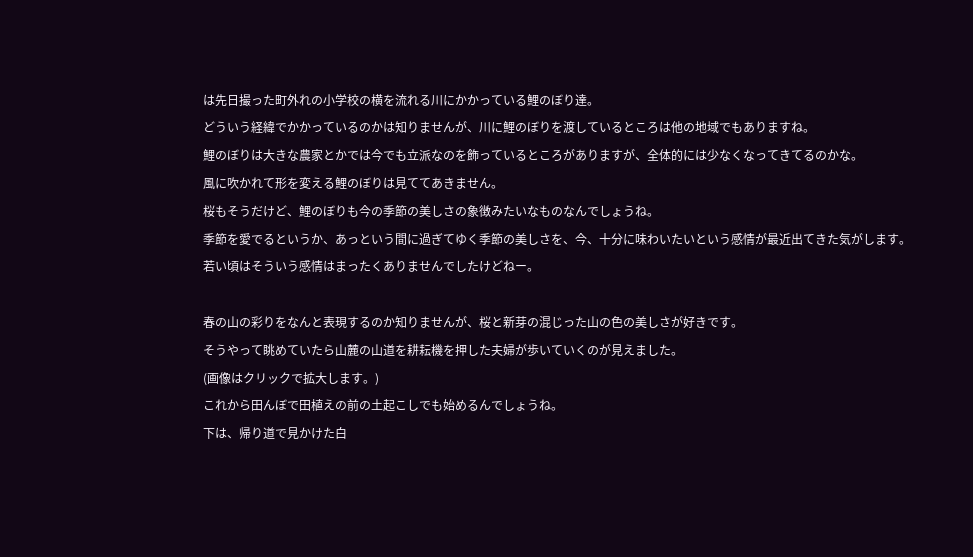は先日撮った町外れの小学校の横を流れる川にかかっている鯉のぼり達。
どういう経緯でかかっているのかは知りませんが、川に鯉のぼりを渡しているところは他の地域でもありますね。
鯉のぼりは大きな農家とかでは今でも立派なのを飾っているところがありますが、全体的には少なくなってきてるのかな。
風に吹かれて形を変える鯉のぼりは見ててあきません。
桜もそうだけど、鯉のぼりも今の季節の美しさの象徴みたいなものなんでしょうね。
季節を愛でるというか、あっという間に過ぎてゆく季節の美しさを、今、十分に味わいたいという感情が最近出てきた気がします。
若い頃はそういう感情はまったくありませんでしたけどねー。

春の山の彩りをなんと表現するのか知りませんが、桜と新芽の混じった山の色の美しさが好きです。
そうやって眺めていたら山麓の山道を耕耘機を押した夫婦が歩いていくのが見えました。
(画像はクリックで拡大します。)
これから田んぼで田植えの前の土起こしでも始めるんでしょうね。
下は、帰り道で見かけた白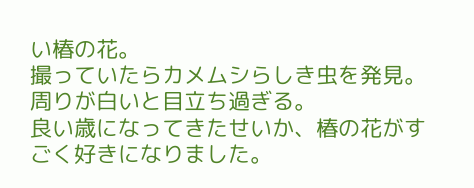い椿の花。
撮っていたらカメムシらしき虫を発見。
周りが白いと目立ち過ぎる。
良い歳になってきたせいか、椿の花がすごく好きになりました。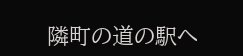隣町の道の駅へ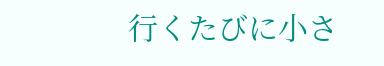行くたびに小さ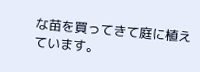な苗を買ってきて庭に植えています。